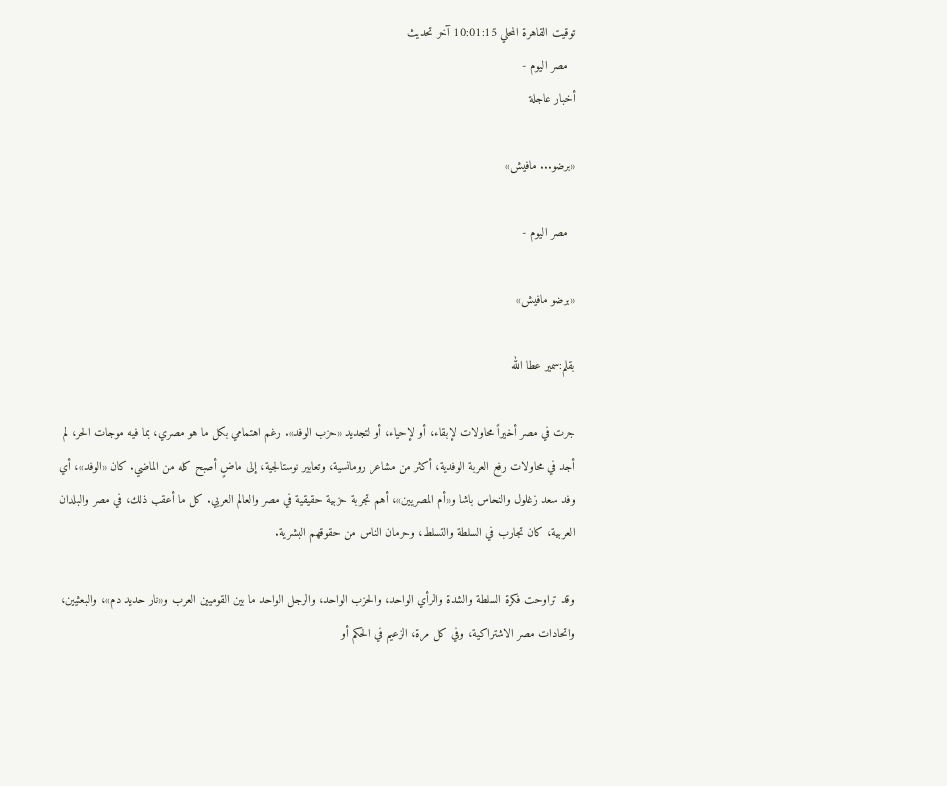توقيت القاهرة المحلي 10:01:15 آخر تحديث
  مصر اليوم -
أخبار عاجلة

«برضو... مافيش»

  مصر اليوم -

«برضو مافيش»

بقلم:سمير عطا الله

جرت في مصر أخيراً محاولات لإبقاء، أو لإحياء، أو لتجديد «حزب الوفد». رغم اهتمامي بكل ما هو مصري، بما فيه موجات الحر، لم أجد في محاولات رفع العربة الوفدية، أكثر من مشاعر رومانسية، وتعابير نوستالجية، إلى ماضٍ أصبح كله من الماضي. كان «الوفد»، أي وفد سعد زغلول والنحاس باشا و«أم المصريين»، أهم تجربة حزبية حقيقية في مصر والعالم العربي. كل ما أعقب ذلك، في مصر والبلدان العربية، كان تجارب في السلطة والتسلط، وحرمان الناس من حقوقهم البشرية.

وقد تراوحت فكرة السلطة والشدة والرأي الواحد، والحزب الواحد، والرجل الواحد ما بين القوميين العرب و«نار حديد دم»، والبعثيين، واتحادات مصر الاشتراكية، وفي كل مرة، الزعيم في الحكم أو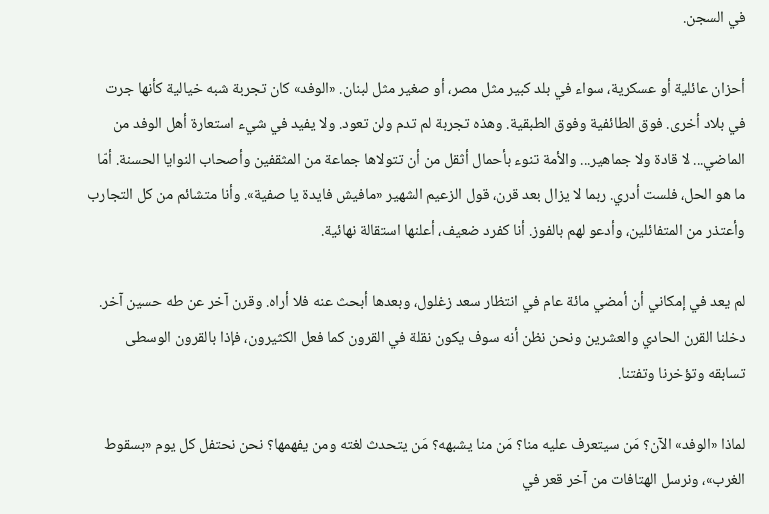في السجن.

أحزان عائلية أو عسكرية، سواء في بلد كبير مثل مصر، أو صغير مثل لبنان. «الوفد» كان تجربة شبه خيالية كأنها جرت في بلاد أخرى. فوق الطائفية وفوق الطبقية. وهذه تجربة لم تدم ولن تعود. ولا يفيد في شيء استعارة أهل الوفد من الماضي... لا قادة ولا جماهير... والأمة تنوء بأحمال أثقل من أن تتولاها جماعة من المثقفين وأصحاب النوايا الحسنة. أمّا ما هو الحل، فلست أدري. ربما لا يزال بعد قرن، قول الزعيم الشهير «مافيش فايدة يا صفية». وأنا متشائم من كل التجارب وأعتذر من المتفائلين، وأدعو لهم بالفوز. أنا كفرد ضعيف، أعلنها استقالة نهائية.

لم يعد في إمكاني أن أمضي مائة عام في انتظار سعد زغلول، وبعدها أبحث عنه فلا أراه. وقرن آخر عن طه حسين آخر. دخلنا القرن الحادي والعشرين ونحن نظن أنه سوف يكون نقلة في القرون كما فعل الكثيرون، فإذا بالقرون الوسطى تسابقه وتؤخرنا وتفتنا.

لماذا «الوفد» الآن؟ مَن سيتعرف عليه منا؟ مَن منا يشبهه؟ مَن يتحدث لغته ومن يفهمها؟ نحن نحتفل كل يوم «بسقوط الغرب»، ونرسل الهتافات من آخر قعر في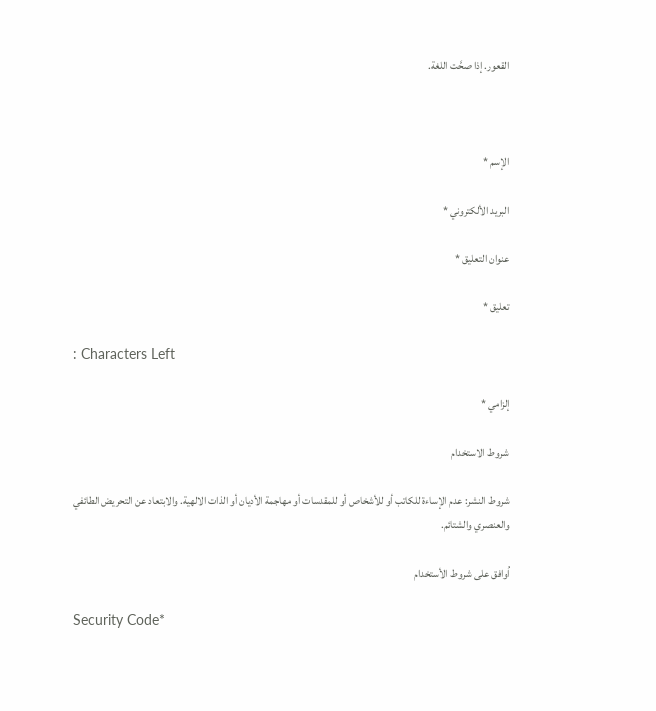القعور. إذا صحَّت اللغة.



الإسم *

البريد الألكتروني *

عنوان التعليق *

تعليق *

: Characters Left

إلزامي *

شروط الاستخدام

شروط النشر: عدم الإساءة للكاتب أو للأشخاص أو للمقدسات أو مهاجمة الأديان أو الذات الالهية. والابتعاد عن التحريض الطائفي والعنصري والشتائم.

اُوافق على شروط الأستخدام

Security Code*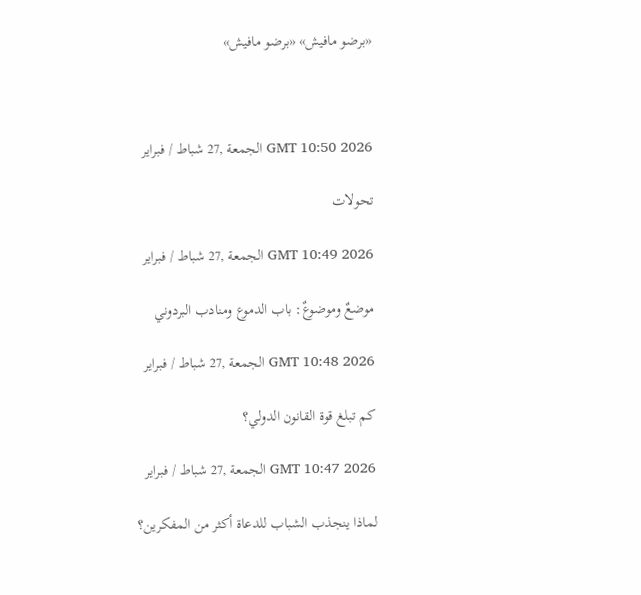«برضو مافيش» «برضو مافيش»



GMT 10:50 2026 الجمعة ,27 شباط / فبراير

تحولات

GMT 10:49 2026 الجمعة ,27 شباط / فبراير

موضعٌ وموضوعٌ: باب الدموع ومنادب البردوني

GMT 10:48 2026 الجمعة ,27 شباط / فبراير

كم تبلغ قوة القانون الدولي؟

GMT 10:47 2026 الجمعة ,27 شباط / فبراير

لماذا ينجذب الشباب للدعاة أكثر من المفكرين؟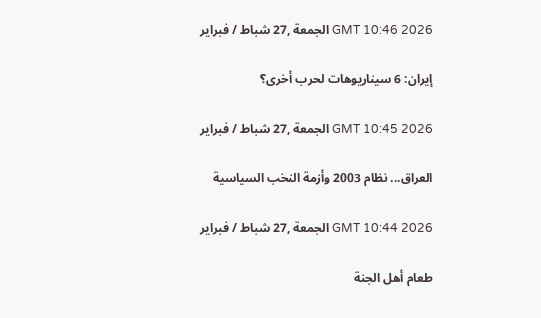GMT 10:46 2026 الجمعة ,27 شباط / فبراير

إيران: 6 سيناريوهات لحرب أخرى؟

GMT 10:45 2026 الجمعة ,27 شباط / فبراير

العراق... نظام 2003 وأزمة النخب السياسية

GMT 10:44 2026 الجمعة ,27 شباط / فبراير

طعام أهل الجنة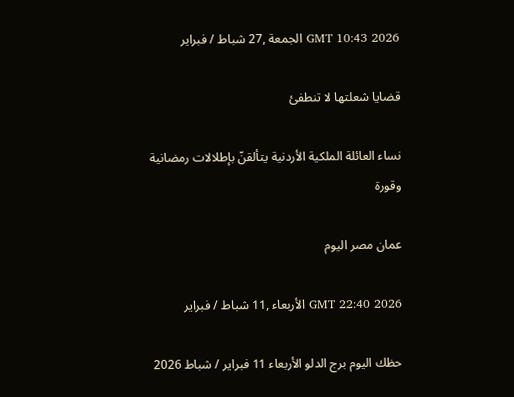GMT 10:43 2026 الجمعة ,27 شباط / فبراير

قضايا شعلتها لا تنطفئ

نساء العائلة الملكية الأردنية يتألقنّ بإطلالات رمضانية وقورة

عمان مصر اليوم

GMT 22:40 2026 الأربعاء ,11 شباط / فبراير

حظك اليوم برج الدلو الأربعاء 11 فبراير / شباط 2026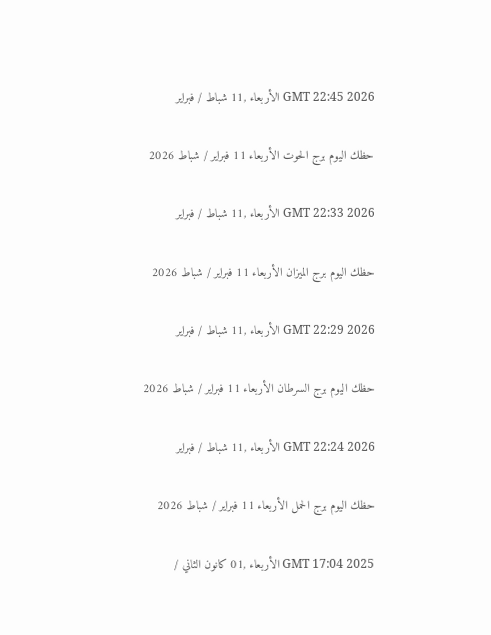GMT 22:45 2026 الأربعاء ,11 شباط / فبراير

حظك اليوم برج الحوت الأربعاء 11 فبراير / شباط 2026

GMT 22:33 2026 الأربعاء ,11 شباط / فبراير

حظك اليوم برج الميزان الأربعاء 11 فبراير / شباط 2026

GMT 22:29 2026 الأربعاء ,11 شباط / فبراير

حظك اليوم برج السرطان الأربعاء 11 فبراير / شباط 2026

GMT 22:24 2026 الأربعاء ,11 شباط / فبراير

حظك اليوم برج الحمل الأربعاء 11 فبراير / شباط 2026

GMT 17:04 2025 الأربعاء ,01 كانون الثاني /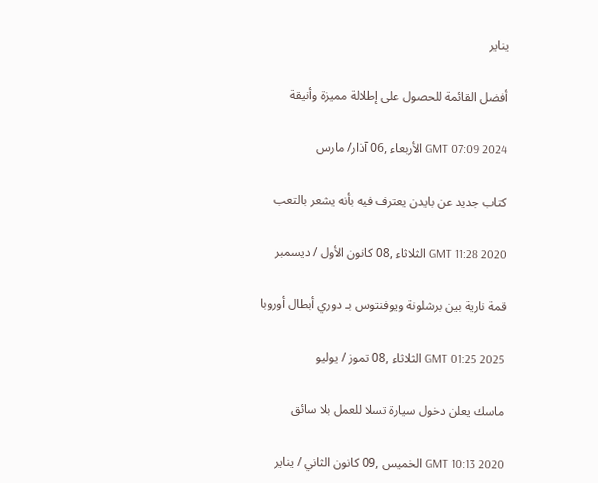يناير

أفضل القائمة للحصول على إطلالة مميزة وأنيقة

GMT 07:09 2024 الأربعاء ,06 آذار/ مارس

كتاب جديد عن بايدن يعترف فيه بأنه يشعر بالتعب

GMT 11:28 2020 الثلاثاء ,08 كانون الأول / ديسمبر

قمة نارية بين برشلونة ويوفنتوس بـ دوري أبطال أوروبا

GMT 01:25 2025 الثلاثاء ,08 تموز / يوليو

ماسك يعلن دخول سيارة تسلا للعمل بلا سائق

GMT 10:13 2020 الخميس ,09 كانون الثاني / يناير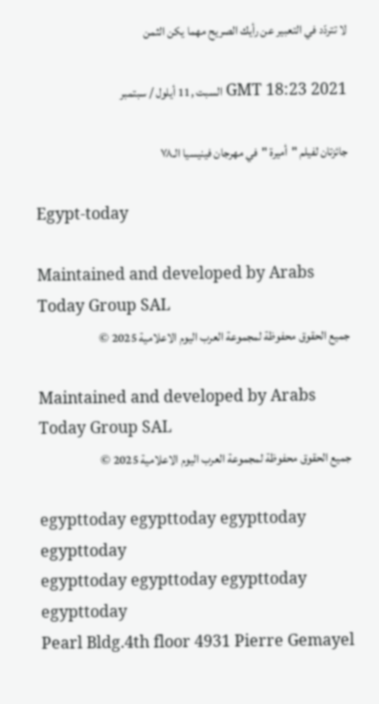لا تتردّد في التعبير عن رأيك الصريح مهما يكن الثمن

GMT 18:23 2021 السبت ,11 أيلول / سبتمبر

جائزتان لفيلم "أميرة "في مهرجان فينيسيا الـ٧٨

Egypt-today

Maintained and developed by Arabs Today Group SAL
جميع الحقوق محفوظة لمجموعة العرب اليوم الاعلامية 2025 ©

Maintained and developed by Arabs Today Group SAL
جميع الحقوق محفوظة لمجموعة العرب اليوم الاعلامية 2025 ©

egypttoday egypttoday egypttoday egypttoday
egypttoday egypttoday egypttoday
egypttoday
Pearl Bldg.4th floor 4931 Pierre Gemayel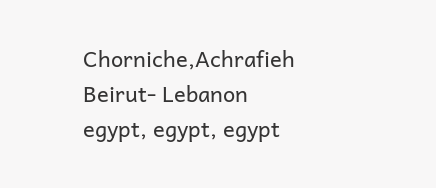Chorniche,Achrafieh Beirut- Lebanon
egypt, egypt, egypt